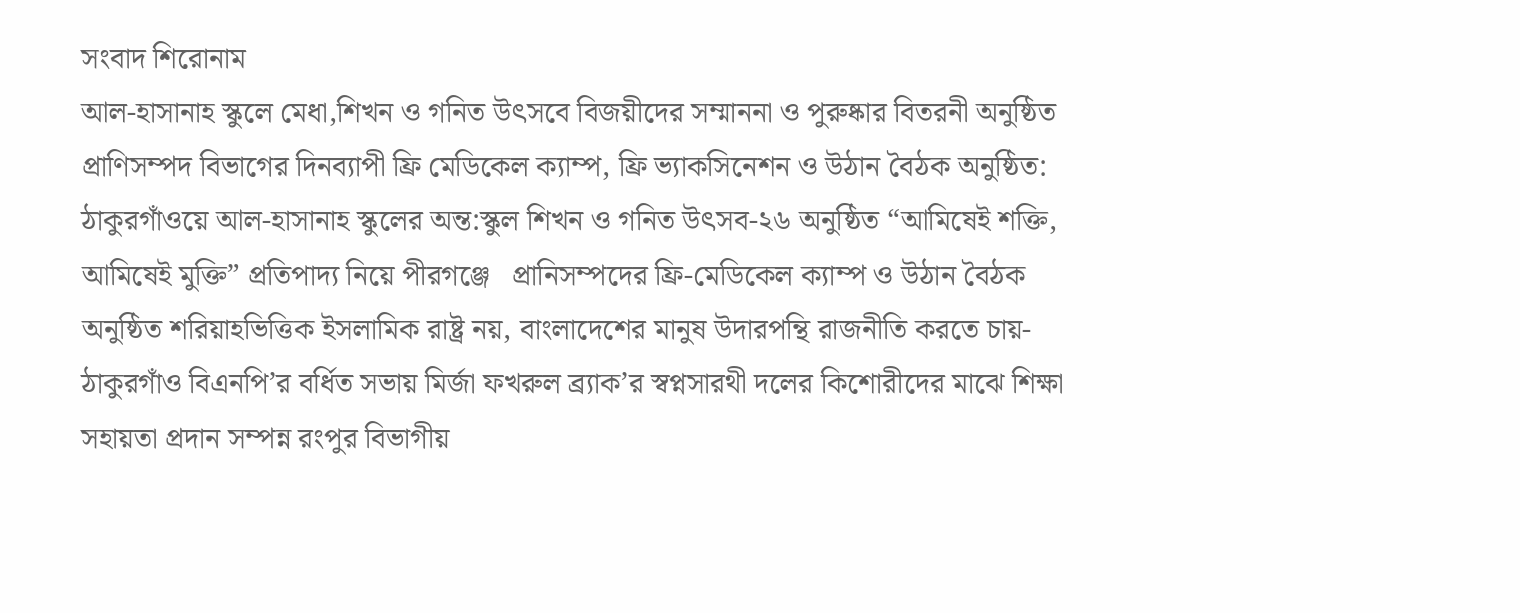সংবাদ শিরোনাম
আল-হাসানাহ স্কুলে মেধা,শিখন ও গনিত উৎসবে বিজয়ীদের সম্মাননা ও পুরুষ্কার বিতরনী অনুষ্ঠিত প্রাণিসম্পদ বিভাগের দিনব্যাপী ফ্রি মেডিকেল ক্যাম্প, ফ্রি ভ্যাকসিনেশন ও উঠান বৈঠক অনুষ্ঠিত: ঠাকুরগাঁওয়ে আল-হাসানাহ স্কুলের অন্ত:স্কুল শিখন ও গনিত উৎসব-২৬ অনুষ্ঠিত “আমিষেই শক্তি, আমিষেই মুক্তি” প্রতিপাদ্য নিয়ে পীরগঞ্জে   প্রানিসম্পদের ফ্রি-মেডিকেল ক্যাম্প ও উঠান বৈঠক অনুষ্ঠিত শরিয়াহভিত্তিক ইসলামিক রাষ্ট্র নয়, বাংলাদেশের মানুষ উদারপন্থি রাজনীতি করতে চায়-ঠাকুরগাঁও বিএনপি’র বর্ধিত সভায় মির্জা ফখরুল ব্র্যাক’র স্বপ্নসারথী দলের কিশোরীদের মাঝে শিক্ষা সহায়তা প্রদান সম্পন্ন রংপুর বিভাগীয়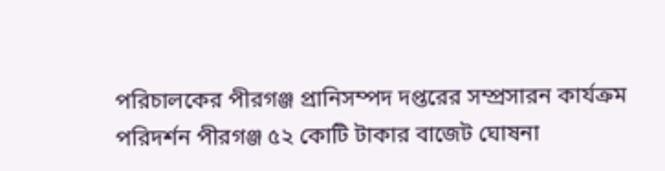পরিচালকের পীরগঞ্জ প্রানিসম্পদ দপ্তরের সম্প্রসারন কার্যক্রম পরিদর্শন পীরগঞ্জ ৫২ কোটি টাকার বাজেট ঘোষনা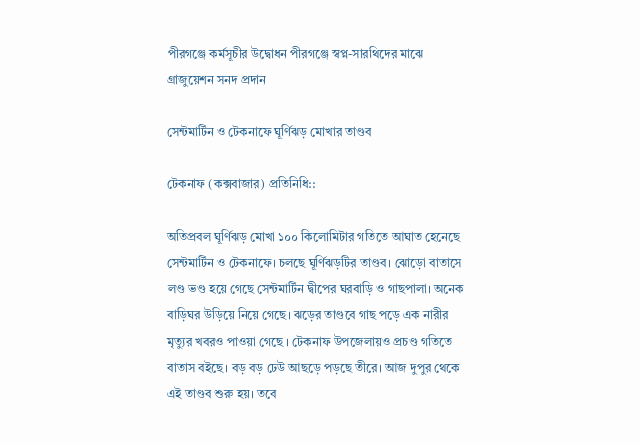পীরগঞ্জে কর্মসূচীর উদ্বোধন পীরগঞ্জে স্বপ্ন-সারথিদের মাঝে গ্রাজুয়েশন সনদ প্রদান

সেন্টমার্টিন ও টেকনাফে ঘূর্ণিঝড় মোখার তাণ্ডব

টেকনাফ (কক্সবাজার) প্রতিনিধি::

অতিপ্রবল ঘূর্ণিঝড় মোখা ১০০ কিলোমিটার গতিতে আঘাত হেনেছে সেন্টমার্টিন ও টেকনাফে। চলছে ঘূর্ণিঝড়টির তাণ্ডব। ঝোড়ো বাতাসে  লণ্ড ভণ্ড হয়ে গেছে সেন্টমার্টিন দ্বীপের ঘরবাড়ি ও গাছপালা। অনেক বাড়িঘর উড়িয়ে নিয়ে গেছে। ঝড়ের তাণ্ডবে গাছ পড়ে এক নারীর মৃত্যুর খবরও পাওয়া গেছে । টেকনাফ উপজেলায়ও প্রচণ্ড গতিতে বাতাস বইছে। বড় বড় ঢেউ আছড়ে পড়ছে তীরে। আজ দুপুর থেকে এই তাণ্ডব শুরু হয়। তবে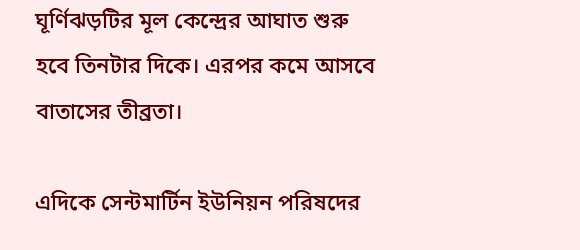ঘূর্ণিঝড়টির মূল কেন্দ্রের আঘাত শুরু হবে তিনটার দিকে। এরপর কমে আসবে বাতাসের তীব্রতা।

এদিকে সেন্টমার্টিন ইউনিয়ন পরিষদের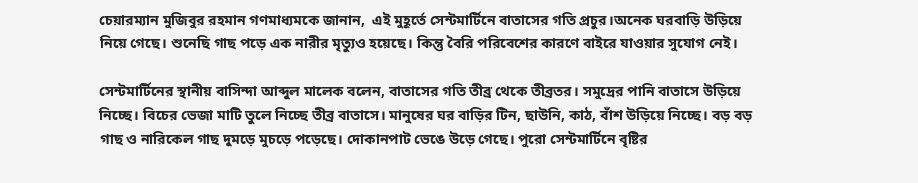চেয়ারম্যান মুজিবুর রহমান গণমাধ্যমকে জানান,  এই মুহূর্তে সেন্টমার্টিনে বাতাসের গতি প্রচুর।অনেক ঘরবাড়ি উড়িয়ে নিয়ে গেছে। শুনেছি গাছ পড়ে এক নারীর মৃত্যুও হয়েছে। কিন্তু বৈরি পরিবেশের কারণে বাইরে যাওয়ার সুযোগ নেই।

সেন্টমার্টিনের স্থানীয় বাসিন্দা আব্দুল মালেক বলেন, বাতাসের গতি তীব্র থেকে তীব্রতর। সমুদ্রের পানি বাতাসে উড়িয়ে নিচ্ছে। বিচের ভেজা মাটি তুলে নিচ্ছে তীব্র বাতাসে। মানুষের ঘর বাড়ির টিন, ছাউনি, কাঠ, বাঁশ উড়িয়ে নিচ্ছে। বড় বড় গাছ ও নারিকেল গাছ দুমড়ে মুচড়ে পড়েছে। দোকানপাট ভেঙে উড়ে গেছে। পুরো সেন্টমার্টিনে বৃষ্টির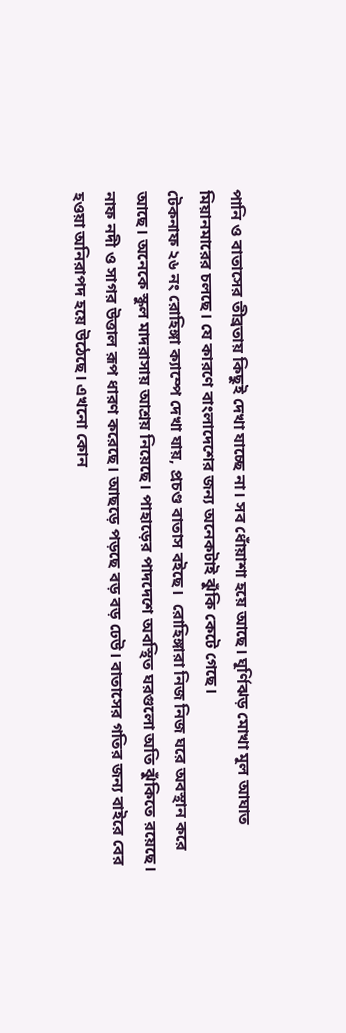পানি ও বাতাসের তীব্রতায় কিছুই দেখা যাচ্ছে না। সব ধোঁয়াশা হয়ে আছে। ঘূর্ণিঝড় মোখা মূল আঘাত মিয়ানমারের চলছে। যে কারণে বাংলাদেশের জন্য অনেকটাই ঝুঁকি কেটে গেছে।
টেকনাফ ২৬ নং রোহিঙ্গা ক্যাম্পে দেখা যায়, প্রচণ্ড বাতাস বইছে।  রোহিঙ্গারা নিজ নিজ ঘরে অবস্থান করে আছে। অনেকে স্কুল মাদরাসায় আশ্রয় নিয়েছে। পাহাড়ের পাদদেশে অবস্থিত ঘরগুলো অতি ঝুঁকিতে রয়েছে। নাফ নদী ও সাগর উত্তাল রূপ ধারণ করেছে। আছড়ে পড়ছে বড় বড় ঢেউ। বাতাসের গতির জন্য বাইরে বের হওয়া অনিরাপদ হয়ে উঠেছে। এখনো কোন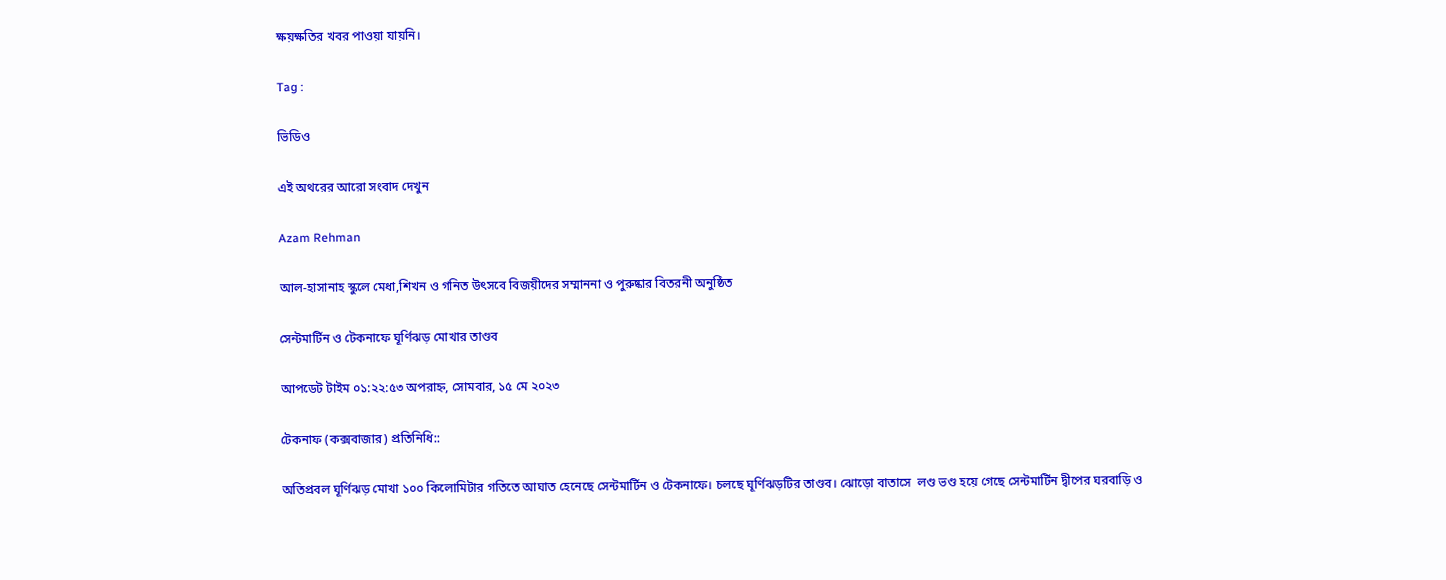ক্ষয়ক্ষতির খবর পাওয়া যায়নি।

Tag :

ভিডিও

এই অথরের আরো সংবাদ দেখুন

Azam Rehman

আল-হাসানাহ স্কুলে মেধা,শিখন ও গনিত উৎসবে বিজয়ীদের সম্মাননা ও পুরুষ্কার বিতরনী অনুষ্ঠিত

সেন্টমার্টিন ও টেকনাফে ঘূর্ণিঝড় মোখার তাণ্ডব

আপডেট টাইম ০১:২২:৫৩ অপরাহ্ন, সোমবার, ১৫ মে ২০২৩

টেকনাফ (কক্সবাজার) প্রতিনিধি::

অতিপ্রবল ঘূর্ণিঝড় মোখা ১০০ কিলোমিটার গতিতে আঘাত হেনেছে সেন্টমার্টিন ও টেকনাফে। চলছে ঘূর্ণিঝড়টির তাণ্ডব। ঝোড়ো বাতাসে  লণ্ড ভণ্ড হয়ে গেছে সেন্টমার্টিন দ্বীপের ঘরবাড়ি ও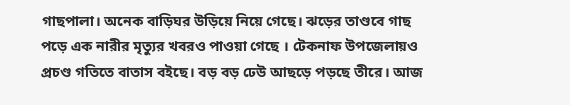গাছপালা। অনেক বাড়িঘর উড়িয়ে নিয়ে গেছে। ঝড়ের তাণ্ডবে গাছ পড়ে এক নারীর মৃত্যুর খবরও পাওয়া গেছে । টেকনাফ উপজেলায়ও প্রচণ্ড গতিতে বাতাস বইছে। বড় বড় ঢেউ আছড়ে পড়ছে তীরে। আজ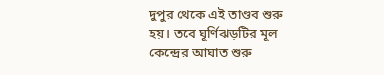দুপুর থেকে এই তাণ্ডব শুরু হয়। তবে ঘূর্ণিঝড়টির মূল কেন্দ্রের আঘাত শুরু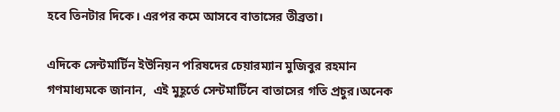হবে তিনটার দিকে। এরপর কমে আসবে বাতাসের তীব্রতা।

এদিকে সেন্টমার্টিন ইউনিয়ন পরিষদের চেয়ারম্যান মুজিবুর রহমান গণমাধ্যমকে জানান,  এই মুহূর্তে সেন্টমার্টিনে বাতাসের গতি প্রচুর।অনেক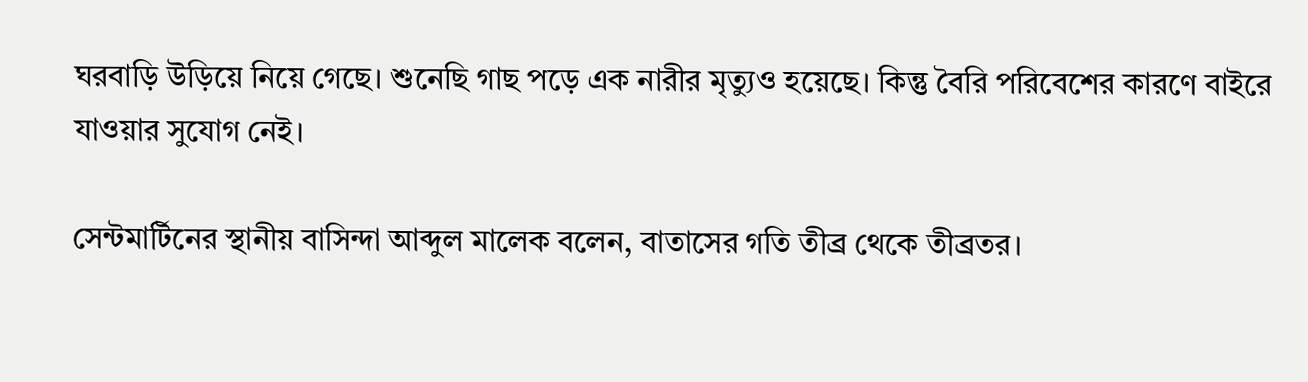ঘরবাড়ি উড়িয়ে নিয়ে গেছে। শুনেছি গাছ পড়ে এক নারীর মৃত্যুও হয়েছে। কিন্তু বৈরি পরিবেশের কারণে বাইরে যাওয়ার সুযোগ নেই।

সেন্টমার্টিনের স্থানীয় বাসিন্দা আব্দুল মালেক বলেন, বাতাসের গতি তীব্র থেকে তীব্রতর।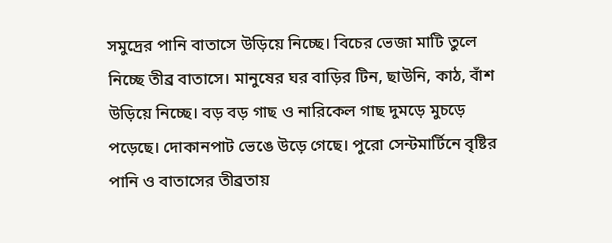সমুদ্রের পানি বাতাসে উড়িয়ে নিচ্ছে। বিচের ভেজা মাটি তুলে নিচ্ছে তীব্র বাতাসে। মানুষের ঘর বাড়ির টিন, ছাউনি, কাঠ, বাঁশ উড়িয়ে নিচ্ছে। বড় বড় গাছ ও নারিকেল গাছ দুমড়ে মুচড়ে পড়েছে। দোকানপাট ভেঙে উড়ে গেছে। পুরো সেন্টমার্টিনে বৃষ্টির পানি ও বাতাসের তীব্রতায়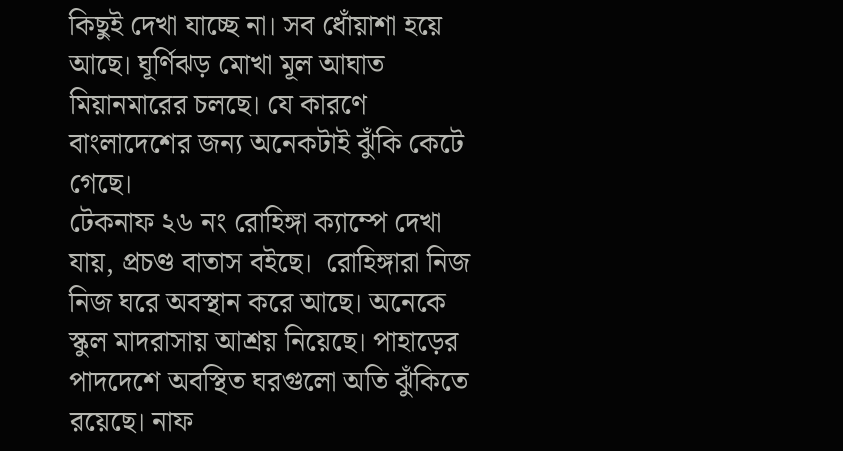কিছুই দেখা যাচ্ছে না। সব ধোঁয়াশা হয়ে আছে। ঘূর্ণিঝড় মোখা মূল আঘাত মিয়ানমারের চলছে। যে কারণে বাংলাদেশের জন্য অনেকটাই ঝুঁকি কেটে গেছে।
টেকনাফ ২৬ নং রোহিঙ্গা ক্যাম্পে দেখা যায়, প্রচণ্ড বাতাস বইছে।  রোহিঙ্গারা নিজ নিজ ঘরে অবস্থান করে আছে। অনেকে স্কুল মাদরাসায় আশ্রয় নিয়েছে। পাহাড়ের পাদদেশে অবস্থিত ঘরগুলো অতি ঝুঁকিতে রয়েছে। নাফ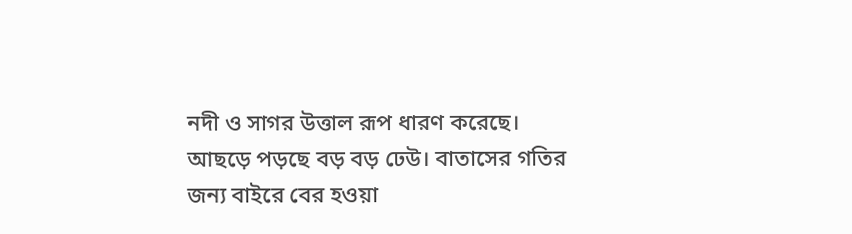নদী ও সাগর উত্তাল রূপ ধারণ করেছে। আছড়ে পড়ছে বড় বড় ঢেউ। বাতাসের গতির জন্য বাইরে বের হওয়া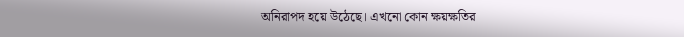অনিরাপদ হয়ে উঠেছে। এখনো কোন ক্ষয়ক্ষতির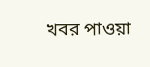খবর পাওয়া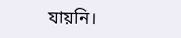যায়নি।